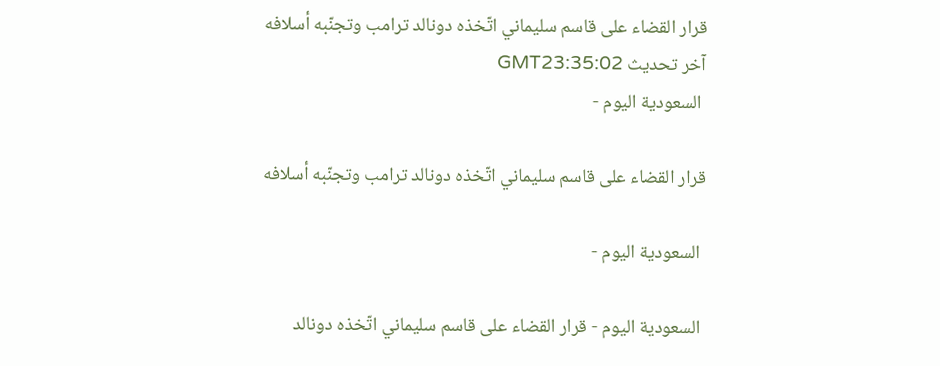قرار القضاء على قاسم سليماني اتّخذه دونالد ترامب وتجنّبه أسلافه
آخر تحديث GMT23:35:02
 السعودية اليوم -

قرار القضاء على قاسم سليماني اتّخذه دونالد ترامب وتجنّبه أسلافه

 السعودية اليوم -

 السعودية اليوم - قرار القضاء على قاسم سليماني اتّخذه دونالد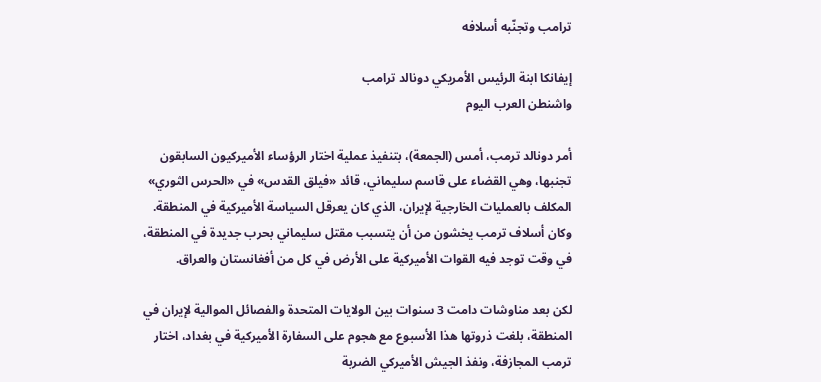ترامب وتجنّبه أسلافه

إيفانكا ابنة الرئيس الأمريكي دونالد ترامب
واشنطن العرب اليوم

أمر دونالد ترمب، أمس (الجمعة)، بتنفيذ عملية اختار الرؤساء الأميركيون السابقون تجنبها، وهي القضاء على قاسم سليماني، قائد «فيلق القدس» في «الحرس الثوري» المكلف بالعمليات الخارجية لإيران، الذي كان يعرقل السياسة الأميركية في المنطقة. وكان أسلاف ترمب يخشون من أن يتسبب مقتل سليماني بحرب جديدة في المنطقة، في وقت توجد فيه القوات الأميركية على الأرض في كل من أفغانستان والعراق.

لكن بعد مناوشات دامت 3 سنوات بين الولايات المتحدة والفصائل الموالية لإيران في المنطقة، بلغت ذروتها هذا الأسبوع مع هجوم على السفارة الأميركية في بغداد، اختار ترمب المجازفة، ونفذ الجيش الأميركي الضربة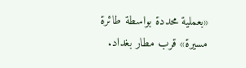«بعملية محددة بواسطة طائرة مسيرة» قرب مطار بغداد.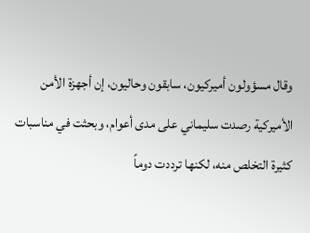وقال مسؤولون أميركيون، سابقون وحاليون، إن أجهزة الأمن الأميركية رصدت سليماني على مدى أعوام، وبحثت في مناسبات كثيرة التخلص منه، لكنها ترددت دوماً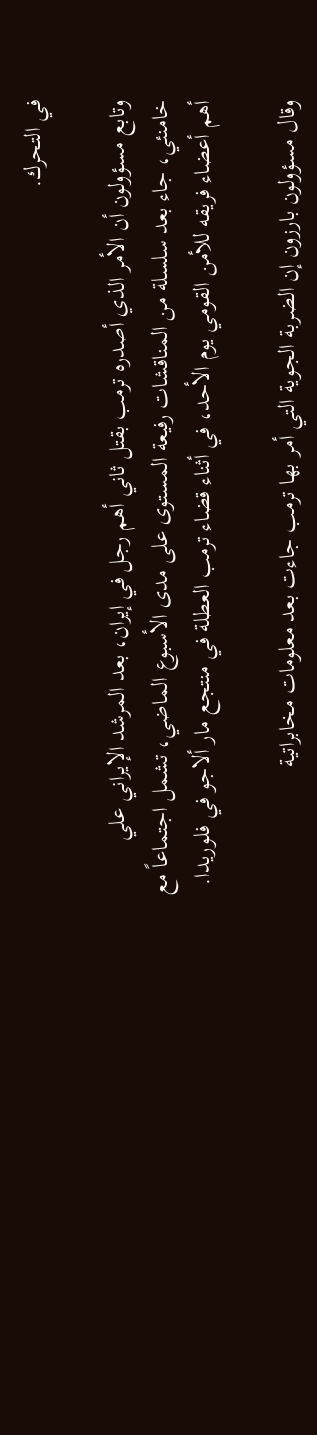في التحرك.

وتابع مسؤولون أن الأمر الذي أصدره ترمب بقتل ثاني أهم رجل في إيران، بعد المرشد الإيراني علي خامنئي، جاء بعد سلسلة من المناقشات رفيعة المستوى على مدى الأسبوع الماضي، تشمل اجتماعاً مع أهم أعضاء فريقه للأمن القومي يوم الأحد، في أثناء قضاء ترمب العطلة في منتجع مار ألاجو في فلوريدا.

وقال مسؤولون بارزون إن الضربة الجوية التي أمر بها ترمب جاءت بعد معلومات مخابراتية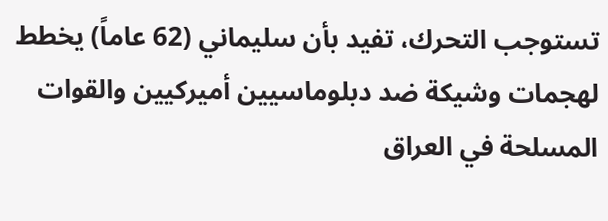تستوجب التحرك، تفيد بأن سليماني (62 عاماً) يخطط لهجمات وشيكة ضد دبلوماسيين أميركيين والقوات المسلحة في العراق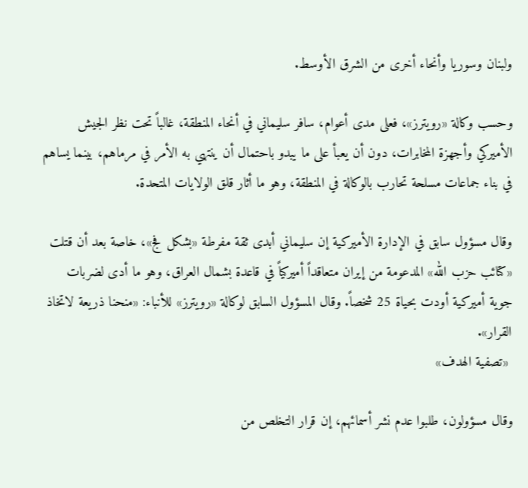ولبنان وسوريا وأنحاء أخرى من الشرق الأوسط.

وحسب وكالة «رويترز»، فعلى مدى أعوام، سافر سليماني في أنحاء المنطقة، غالباً تحت نظر الجيش الأميركي وأجهزة المخابرات، دون أن يعبأ على ما يبدو باحتمال أن ينتهي به الأمر في مرماهم، بينما يساهم في بناء جماعات مسلحة تحارب بالوكالة في المنطقة، وهو ما أثار قلق الولايات المتحدة.

وقال مسؤول سابق في الإدارة الأميركية إن سليماني أبدى ثقة مفرطة «بشكل فج»، خاصة بعد أن قتلت «كتائب حزب الله» المدعومة من إيران متعاقداً أميركياً في قاعدة بشمال العراق، وهو ما أدى لضربات جوية أميركية أودت بحياة 25 شخصاً. وقال المسؤول السابق لوكالة «رويترز» للأنباء: «منحنا ذريعة لاتخاذ القرار».
 «تصفية الهدف»

وقال مسؤولون، طلبوا عدم نشر أسمائهم، إن قرار التخلص من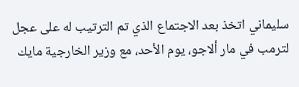سليماني اتخذ بعد الاجتماع الذي تم الترتيب له على عجل لترمب في مار ألاجو، يوم الأحد، مع وزير الخارجية مايك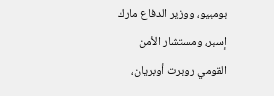بومبيو، ووزير الدفاع مارك إسبر، ومستشار الأمن القومي روبرت أوبريان،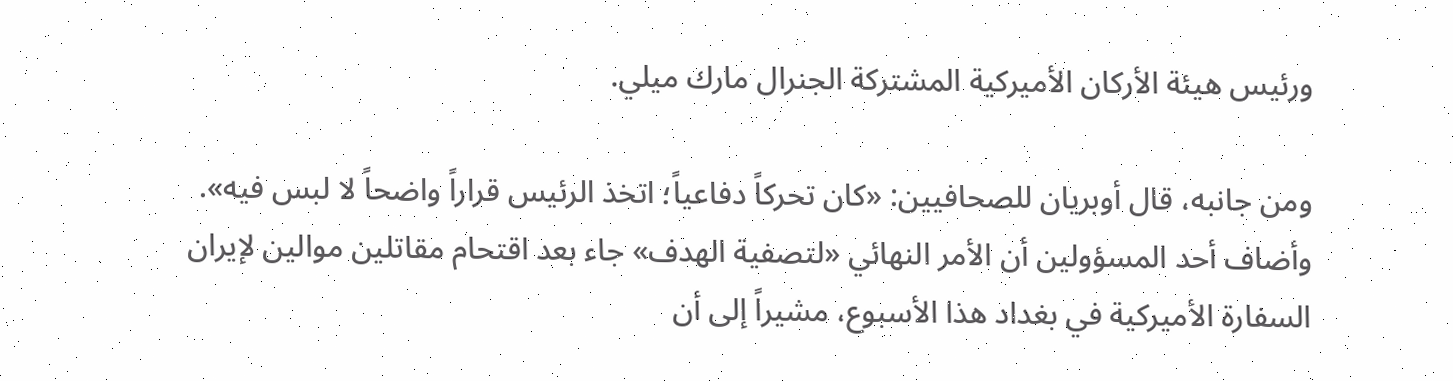ورئيس هيئة الأركان الأميركية المشتركة الجنرال مارك ميلي.

ومن جانبه، قال أوبريان للصحافيين: «كان تحركاً دفاعياً؛ اتخذ الرئيس قراراً واضحاً لا لبس فيه». وأضاف أحد المسؤولين أن الأمر النهائي «لتصفية الهدف» جاء بعد اقتحام مقاتلين موالين لإيران السفارة الأميركية في بغداد هذا الأسبوع، مشيراً إلى أن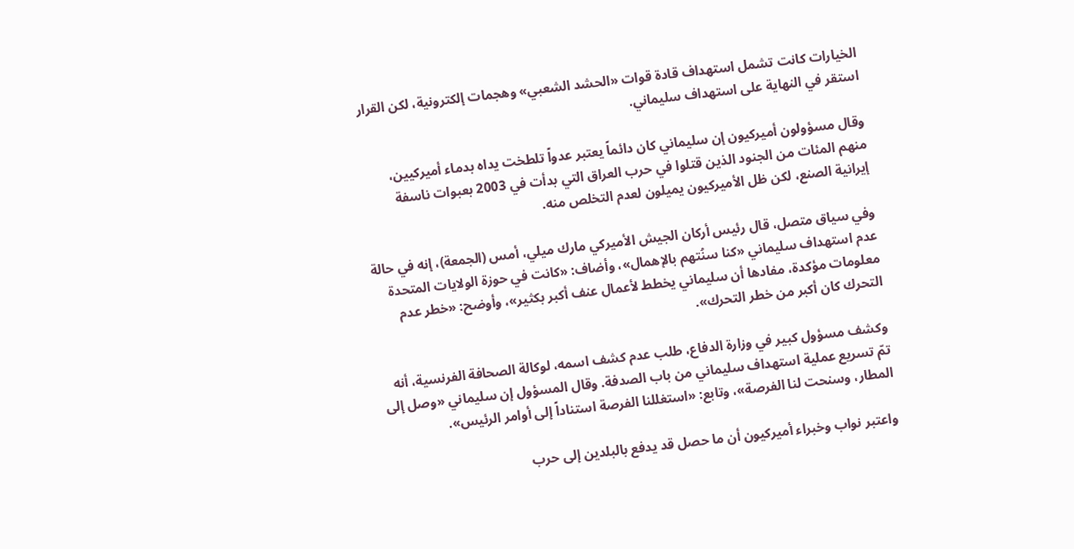الخيارات كانت تشمل استهداف قادة قوات «الحشد الشعبي» وهجمات إلكترونية، لكن القرار استقر في النهاية على استهداف سليماني.

وقال مسؤولون أميركيون إن سليماني كان دائماً يعتبر عدواً تلطخت يداه بدماء أميركيين، منهم المئات من الجنود الذين قتلوا في حرب العراق التي بدأت في 2003 بعبوات ناسفة إيرانية الصنع، لكن ظل الأميركيون يميلون لعدم التخلص منه.

وفي سياق متصل، قال رئيس أركان الجيش الأميركي مارك ميلي، أمس (الجمعة)، إنه في حالة عدم استهداف سليماني «كنا سنُتهم بالإهمال»، وأضاف: «كانت في حوزة الولايات المتحدة معلومات مؤكدة، مفادها أن سليماني يخطط لأعمال عنف أكبر بكثير»، وأوضح: «خطر عدم التحرك كان أكبر من خطر التحرك».

وكشف مسؤول كبير في وزارة الدفاع، طلب عدم كشف اسمه، لوكالة الصحافة الفرنسية، أنه تمّ تسريع عملية استهداف سليماني من باب الصدفة. وقال المسؤول إن سليماني «وصل إلى المطار، وسنحت لنا الفرصة»، وتابع: «استغللنا الفرصة استناداً إلى أوامر الرئيس».

واعتبر نواب وخبراء أميركيون أن ما حصل قد يدفع بالبلدين إلى حرب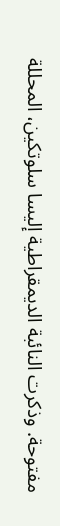مفتوحة. وذكرت النائبة الديمقراطية إليسا سلوتكين، المحللة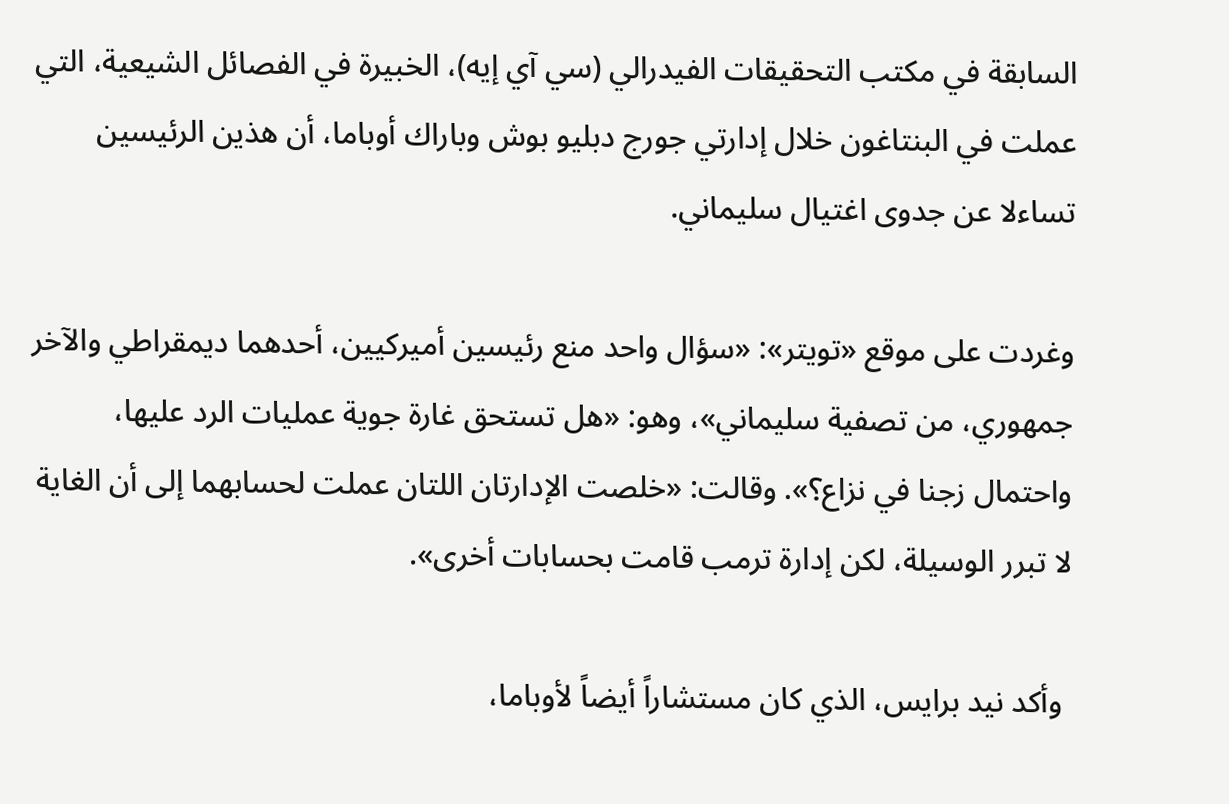السابقة في مكتب التحقيقات الفيدرالي (سي آي إيه)، الخبيرة في الفصائل الشيعية، التي عملت في البنتاغون خلال إدارتي جورج دبليو بوش وباراك أوباما، أن هذين الرئيسين تساءلا عن جدوى اغتيال سليماني.

وغردت على موقع «تويتر»: «سؤال واحد منع رئيسين أميركيين، أحدهما ديمقراطي والآخر جمهوري، من تصفية سليماني»، وهو: «هل تستحق غارة جوية عمليات الرد عليها، واحتمال زجنا في نزاع؟». وقالت: «خلصت الإدارتان اللتان عملت لحسابهما إلى أن الغاية لا تبرر الوسيلة، لكن إدارة ترمب قامت بحسابات أخرى».

 وأكد نيد برايس، الذي كان مستشاراً أيضاً لأوباما،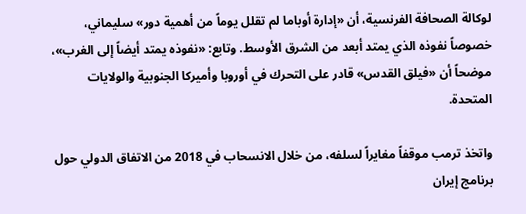لوكالة الصحافة الفرنسية، أن «إدارة أوباما لم تقلل يوماً من أهمية دور» سليماني، خصوصاً نفوذه الذي يمتد أبعد من الشرق الأوسط. وتابع: «نفوذه يمتد أيضاً إلى الغرب»، موضحاً أن «فيلق القدس» قادر على التحرك في أوروبا وأميركا الجنوبية والولايات المتحدة.

واتخذ ترمب موقفاً مغايراً لسلفه، من خلال الانسحاب في 2018 من الاتفاق الدولي حول برنامج إيران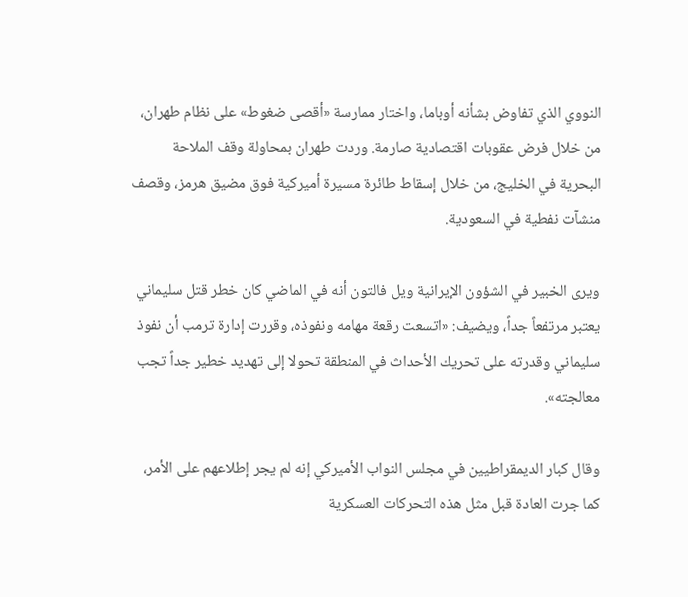النووي الذي تفاوض بشأنه أوباما، واختار ممارسة «أقصى ضغوط» على نظام طهران، من خلال فرض عقوبات اقتصادية صارمة. وردت طهران بمحاولة وقف الملاحة البحرية في الخليج، من خلال إسقاط طائرة مسيرة أميركية فوق مضيق هرمز، وقصف منشآت نفطية في السعودية.

ويرى الخبير في الشؤون الإيرانية ويل فالتون أنه في الماضي كان خطر قتل سليماني يعتبر مرتفعاً جداً، ويضيف: «اتسعت رقعة مهامه ونفوذه، وقررت إدارة ترمب أن نفوذ سليماني وقدرته على تحريك الأحداث في المنطقة تحولا إلى تهديد خطير جداً تجب معالجته».

وقال كبار الديمقراطيين في مجلس النواب الأميركي إنه لم يجر إطلاعهم على الأمر، كما جرت العادة قبل مثل هذه التحركات العسكرية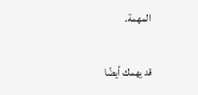المهمة.

قد يهمك أيضًا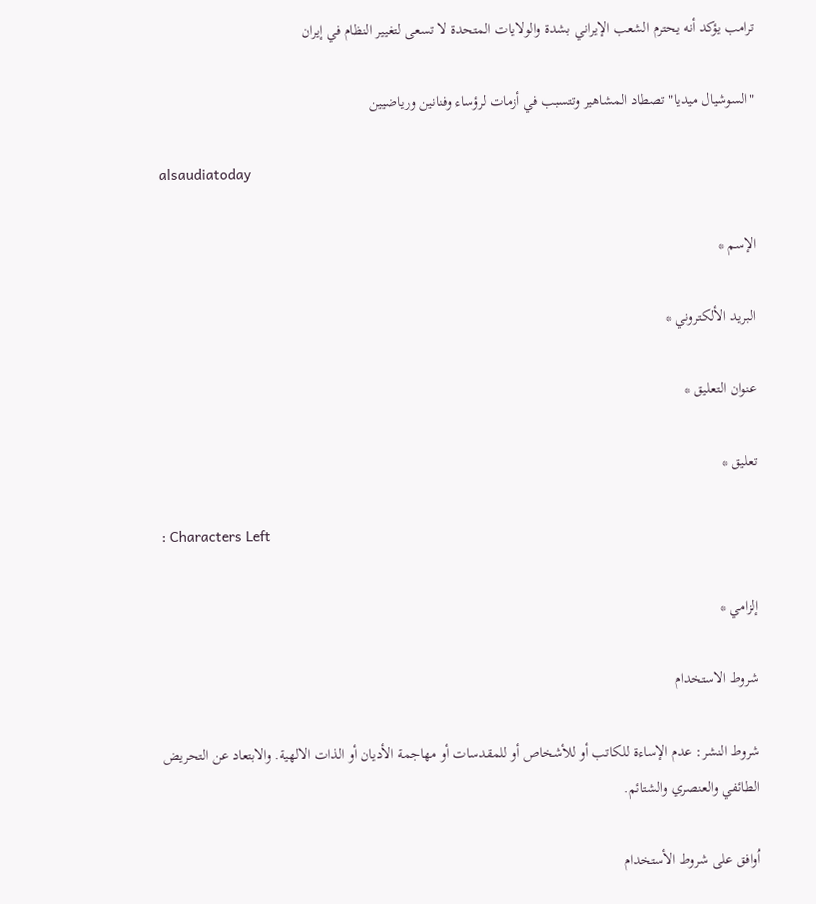ترامب يؤكد أنه يحترم الشعب الإيراني بشدة والولايات المتحدة لا تسعى لتغيير النظام في إيران

"السوشيال ميديا" تصطاد المشاهير وتتسبب في أزمات لرؤساء وفنانين ورياضيين

alsaudiatoday

الإسم *

البريد الألكتروني *

عنوان التعليق *

تعليق *

: Characters Left

إلزامي *

شروط الاستخدام

شروط النشر: عدم الإساءة للكاتب أو للأشخاص أو للمقدسات أو مهاجمة الأديان أو الذات الالهية. والابتعاد عن التحريض الطائفي والعنصري والشتائم.

اُوافق على شروط الأستخدام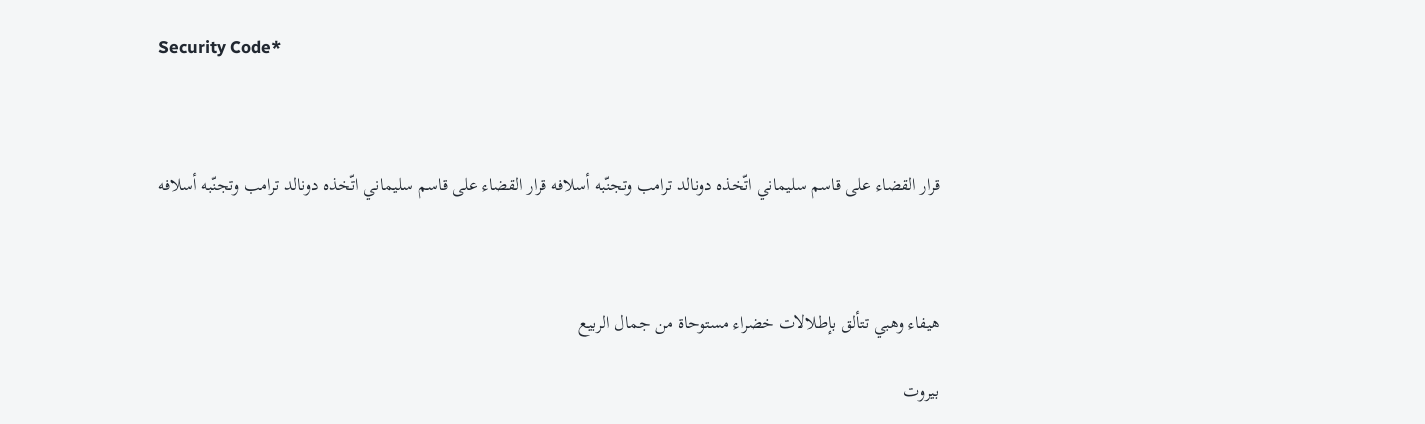Security Code*



قرار القضاء على قاسم سليماني اتّخذه دونالد ترامب وتجنّبه أسلافه قرار القضاء على قاسم سليماني اتّخذه دونالد ترامب وتجنّبه أسلافه



هيفاء وهبي تتألق بإطلالات خضراء مستوحاة من جمال الربيع

بيروت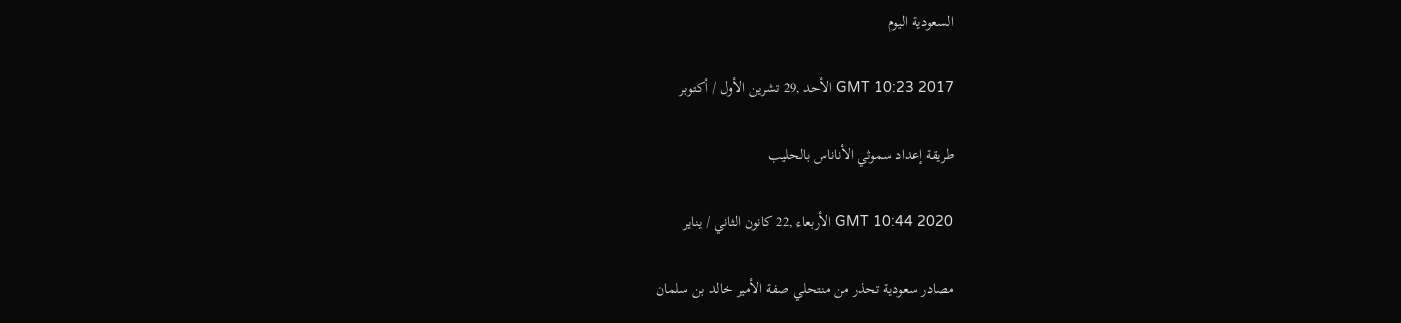السعودية اليوم

GMT 10:23 2017 الأحد ,29 تشرين الأول / أكتوبر

طريقة إعداد سموثي الأناناس بالحليب

GMT 10:44 2020 الأربعاء ,22 كانون الثاني / يناير

مصادر سعودية تحذر من منتحلي صفة الأمير خالد بن سلمان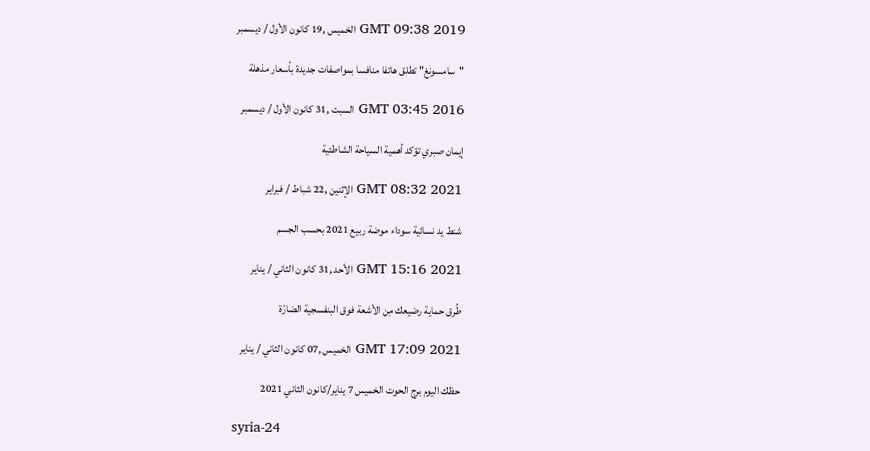GMT 09:38 2019 الخميس ,19 كانون الأول / ديسمبر

"سامسونغ" تطلق هاتفا منافسا بمواصفات جديدة بأسعار مذهلة

GMT 03:45 2016 السبت ,31 كانون الأول / ديسمبر

إيمان صبري تؤكد أهمية السياحة الشاطئية

GMT 08:32 2021 الإثنين ,22 شباط / فبراير

شنط يد نسائية سوداء موضة ربيع 2021 بحسب الجسم

GMT 15:16 2021 الأحد ,31 كانون الثاني / يناير

طُرق حماية رضيعك مِن الأشعة فوق البنفسجية الضارّة

GMT 17:09 2021 الخميس ,07 كانون الثاني / يناير

حظك اليوم برج الحوت الخميس 7 يناير/كانون الثاني 2021

syria-24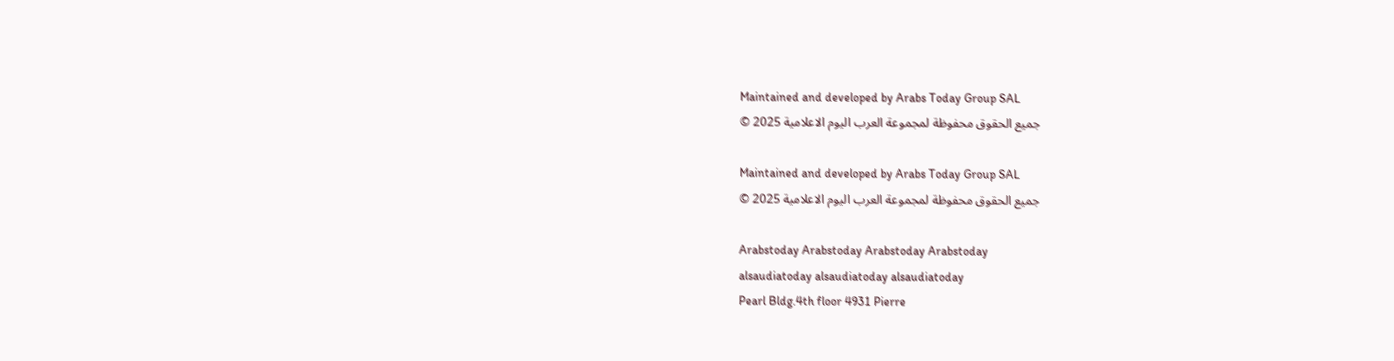Maintained and developed by Arabs Today Group SAL
جميع الحقوق محفوظة لمجموعة العرب اليوم الاعلامية 2025 ©

Maintained and developed by Arabs Today Group SAL
جميع الحقوق محفوظة لمجموعة العرب اليوم الاعلامية 2025 ©

Arabstoday Arabstoday Arabstoday Arabstoday
alsaudiatoday alsaudiatoday alsaudiatoday
Pearl Bldg.4th floor 4931 Pierre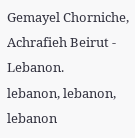Gemayel Chorniche, Achrafieh Beirut - Lebanon.
lebanon, lebanon, lebanon